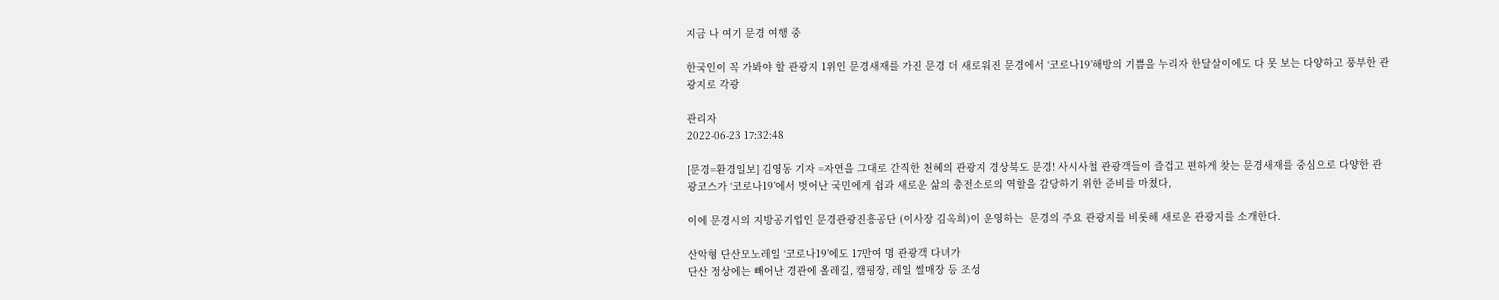지금 나 여기 문경 여행 중

한국인이 꼭 가봐야 할 관광지 1위인 문경새재를 가진 문경 더 새로워진 문경에서 ‘코로나19’해방의 기쁨을 누리자 한달살이에도 다 못 보는 다양하고 풍부한 관광지로 각광

관리자
2022-06-23 17:32:48

[문경=환경일보] 김영동 기자 =자연을 그대로 간직한 천혜의 관광지 경상북도 문경! 사시사철 관광객들이 즐겁고 편하게 찾는 문경새재를 중심으로 다양한 관광코스가 ‘코로나19’에서 벗어난 국민에게 쉼과 새로운 삶의 충전소로의 역할을 감당하기 위한 준비를 마쳤다,

이에 문경시의 지방공기업인 문경관광진흥공단 (이사장 김옥희)이 운영하는  문경의 주요 관광지를 비롯해 새로운 관광지를 소개한다.

산악형 단산모노레일 ‘코로나19’에도 17만여 명 관광객 다녀가
단산 정상에는 빼어난 경관에 올레길, 캠핑장, 레일 썰매장 등 조성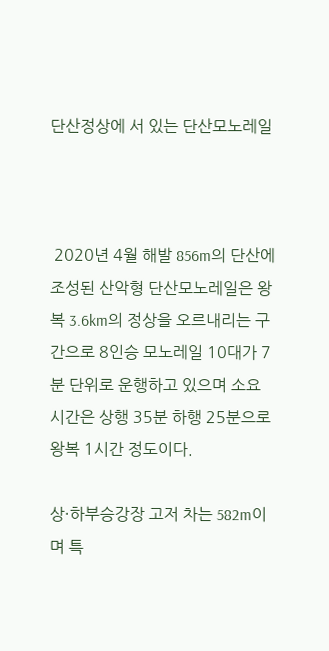단산정상에 서 있는 단산모노레일



 2020년 4월 해발 856m의 단산에 조성된 산악형 단산모노레일은 왕복 3.6km의 정상을 오르내리는 구간으로 8인승 모노레일 10대가 7분 단위로 운행하고 있으며 소요 시간은 상행 35분 하행 25분으로 왕복 1시간 정도이다.

상·하부승강장 고저 차는 582m이며 특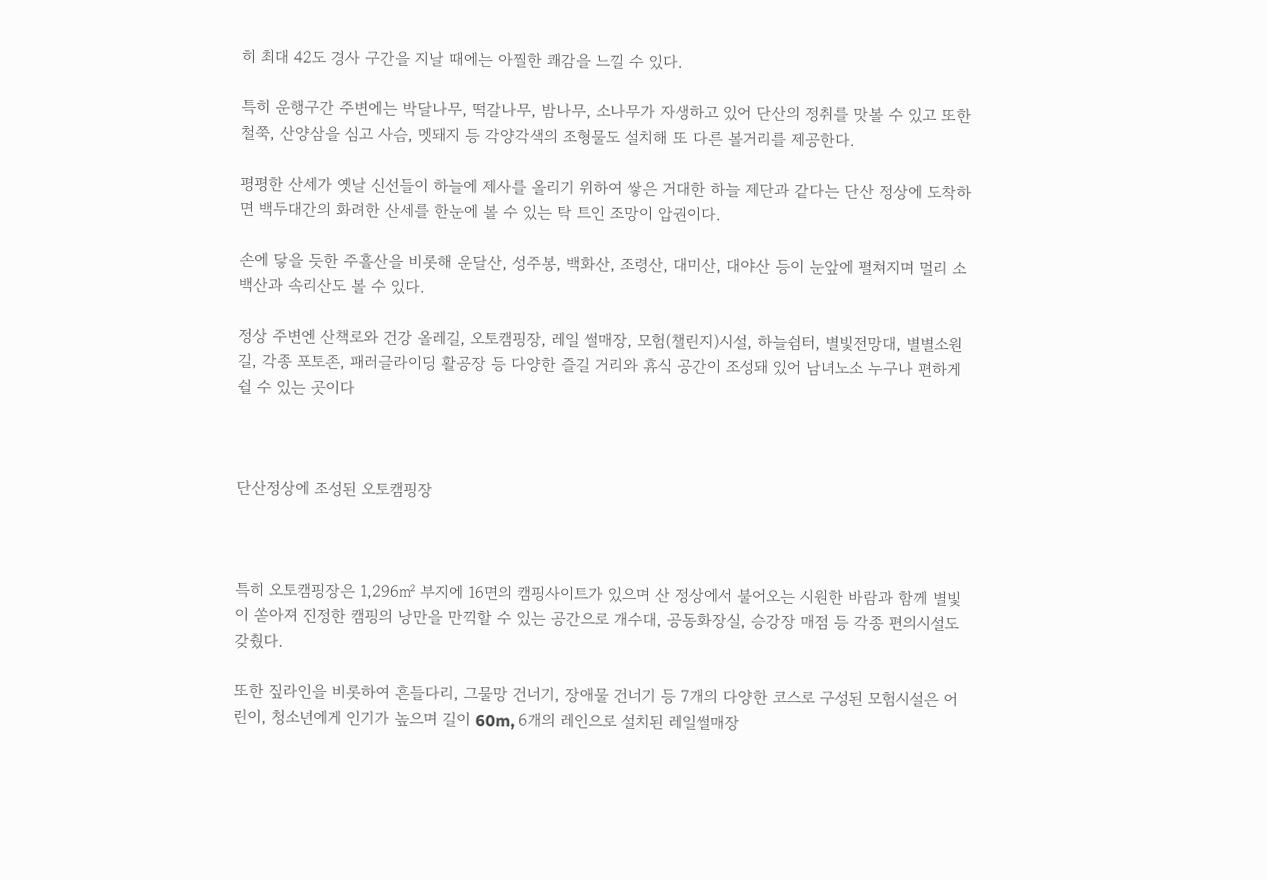히 최대 42도 경사 구간을 지날 때에는 아찔한 쾌감을 느낄 수 있다.

특히 운행구간 주변에는 박달나무, 떡갈나무, 밤나무, 소나무가 자생하고 있어 단산의 정취를 맛볼 수 있고 또한 철쭉, 산양삼을 심고 사슴, 멧돼지 등 각양각색의 조형물도 설치해 또 다른 볼거리를 제공한다.

평평한 산세가 옛날 신선들이 하늘에 제사를 올리기 위하여 쌓은 거대한 하늘 제단과 같다는 단산 정상에 도착하면 백두대간의 화려한 산세를 한눈에 볼 수 있는 탁 트인 조망이 압권이다.

손에 닿을 듯한 주흘산을 비롯해 운달산, 성주봉, 백화산, 조령산, 대미산, 대야산 등이 눈앞에 펼쳐지며 멀리 소백산과 속리산도 볼 수 있다.

정상 주변엔 산책로와 건강 올레길, 오토캠핑장, 레일 썰매장, 모험(챌린지)시설, 하늘쉼터, 별빛전망대, 별별소원길, 각종 포토존, 패러글라이딩 활공장 등 다양한 즐길 거리와 휴식 공간이 조성돼 있어 남녀노소 누구나 편하게 쉴 수 있는 곳이다



단산정상에 조성된 오토캠핑장



특히 오토캠핑장은 1,296㎡ 부지에 16면의 캠핑사이트가 있으며 산 정상에서 불어오는 시원한 바람과 함께 별빛이 쏟아져 진정한 캠핑의 낭만을 만끽할 수 있는 공간으로 개수대, 공동화장실, 승강장 매점 등 각종 편의시설도 갖췄다.

또한 짚라인을 비롯하여 흔들다리, 그물망 건너기, 장애물 건너기 등 7개의 다양한 코스로 구성된 모험시설은 어린이, 청소년에게 인기가 높으며 길이 60m, 6개의 레인으로 설치된 레일썰매장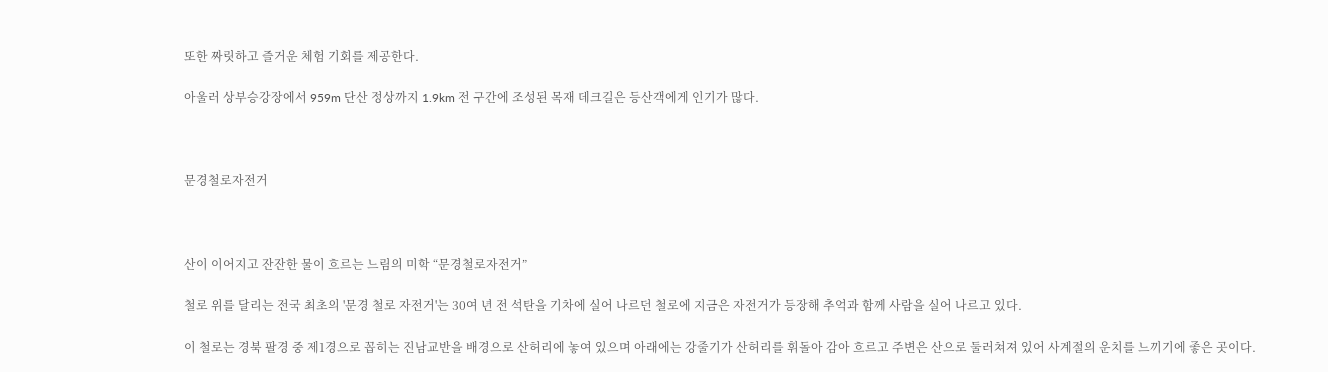또한 짜릿하고 즐거운 체험 기회를 제공한다.

아울러 상부승강장에서 959m 단산 정상까지 1.9km 전 구간에 조성된 목재 데크길은 등산객에게 인기가 많다.



문경철로자전거



산이 이어지고 잔잔한 물이 흐르는 느림의 미학 “문경철로자전거”

철로 위를 달리는 전국 최초의 '문경 철로 자전거'는 30여 년 전 석탄을 기차에 실어 나르던 철로에 지금은 자전거가 등장해 추억과 함께 사람을 실어 나르고 있다.

이 철로는 경북 팔경 중 제1경으로 꼽히는 진남교반을 배경으로 산허리에 놓여 있으며 아래에는 강줄기가 산허리를 휘돌아 감아 흐르고 주변은 산으로 둘러쳐져 있어 사계절의 운치를 느끼기에 좋은 곳이다.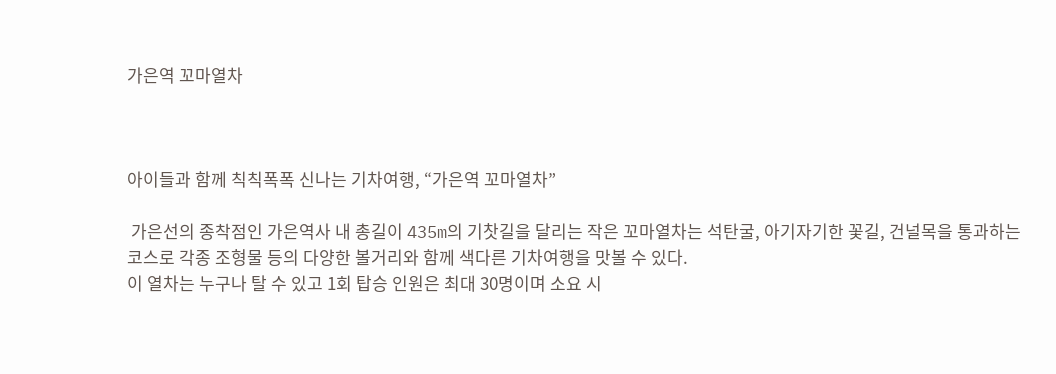가은역 꼬마열차



아이들과 함께 칙칙폭폭 신나는 기차여행, “가은역 꼬마열차”

 가은선의 종착점인 가은역사 내 총길이 435m의 기찻길을 달리는 작은 꼬마열차는 석탄굴, 아기자기한 꽃길, 건널목을 통과하는 코스로 각종 조형물 등의 다양한 볼거리와 함께 색다른 기차여행을 맛볼 수 있다.
이 열차는 누구나 탈 수 있고 1회 탑승 인원은 최대 30명이며 소요 시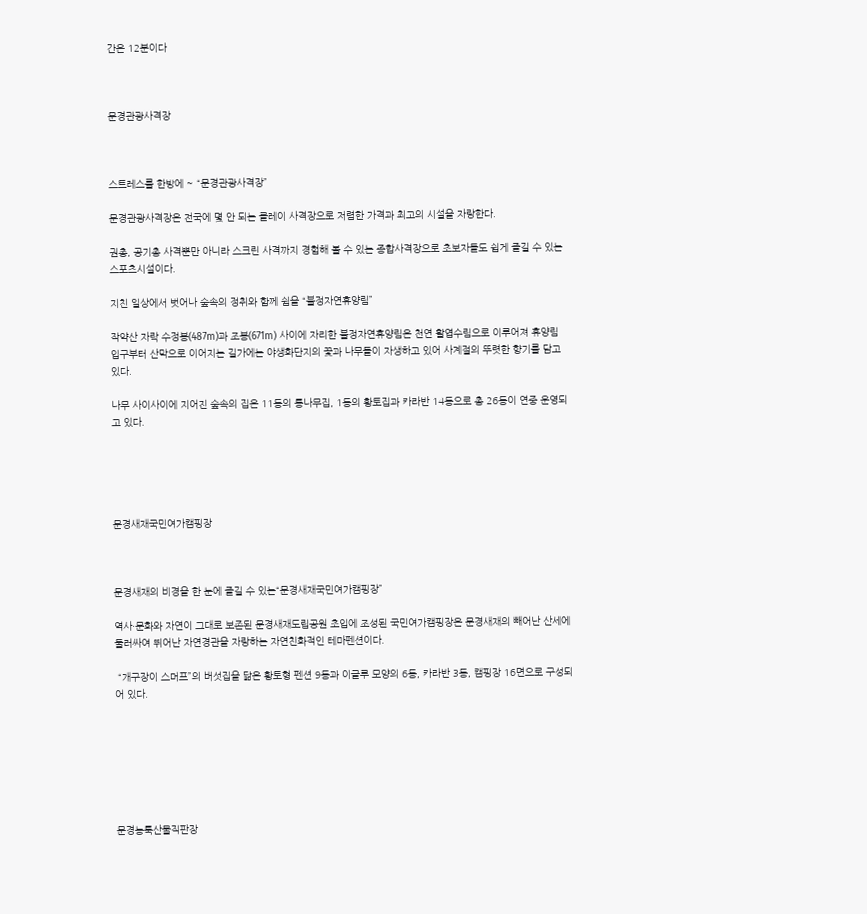간은 12분이다



문경관광사격장



스트레스를 한방에 ~ “문경관광사격장”

문경관광사격장은 전국에 몇 안 되는 클레이 사격장으로 저렴한 가격과 최고의 시설을 자랑한다.

권총, 공기총 사격뿐만 아니라 스크린 사격까지 경험해 볼 수 있는 종합사격장으로 초보자들도 쉽게 즐길 수 있는 스포츠시설이다.

지친 일상에서 벗어나 숲속의 정취와 함께 쉼을 “불정자연휴양림”

작약산 자락 수정봉(487m)과 조봉(671m) 사이에 자리한 불정자연휴양림은 천연 활엽수림으로 이루어져 휴양림 입구부터 산막으로 이어지는 길가에는 야생화단지의 꽃과 나무들이 자생하고 있어 사계절의 뚜렷한 향기를 담고 있다.

나무 사이사이에 지어진 숲속의 집은 11동의 통나무집, 1동의 황토집과 카라반 14동으로 총 26동이 연중 운영되고 있다.





문경새재국민여가캠핑장



문경새재의 비경을 한 눈에 즐길 수 있는“문경새재국민여가캠핑장”

역사·문화와 자연이 그대로 보존된 문경새재도립공원 초입에 조성된 국민여가캠핑장은 문경새재의 빼어난 산세에 둘러싸여 뛰어난 자연경관을 자랑하는 자연친화적인 테마펜션이다.

 “개구장이 스머프”의 버섯집을 닮은 황토형 펜션 9동과 이글루 모양의 6동, 카라반 3동, 캠핑장 16면으로 구성되어 있다.







문경농툭산물직판장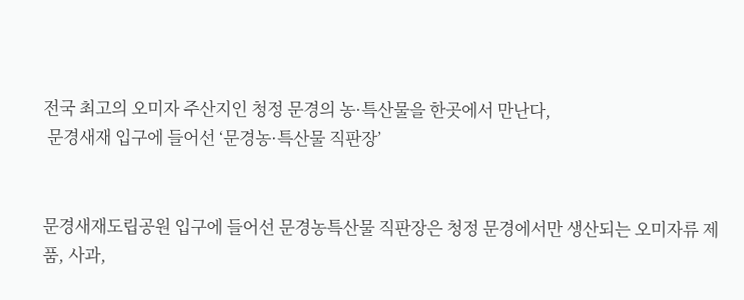전국 최고의 오미자 주산지인 청정 문경의 농·특산물을 한곳에서 만난다,
 문경새재 입구에 들어선 ‘문경농·특산물 직판장’


문경새재도립공원 입구에 들어선 문경농특산물 직판장은 청정 문경에서만 생산되는 오미자류 제품, 사과,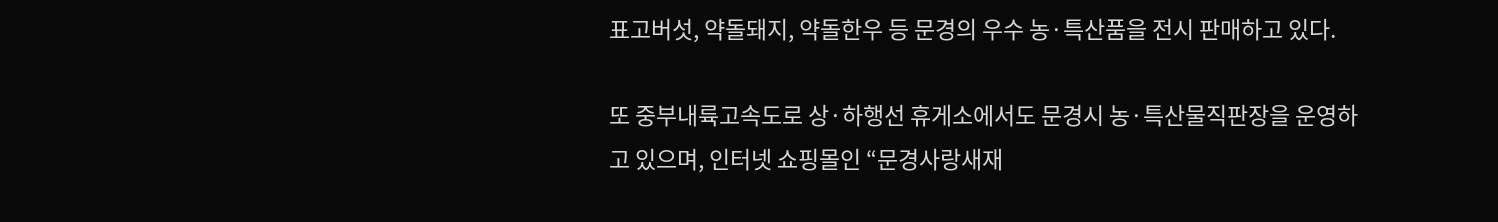표고버섯, 약돌돼지, 약돌한우 등 문경의 우수 농·특산품을 전시 판매하고 있다.

또 중부내륙고속도로 상·하행선 휴게소에서도 문경시 농·특산물직판장을 운영하고 있으며, 인터넷 쇼핑몰인 “문경사랑새재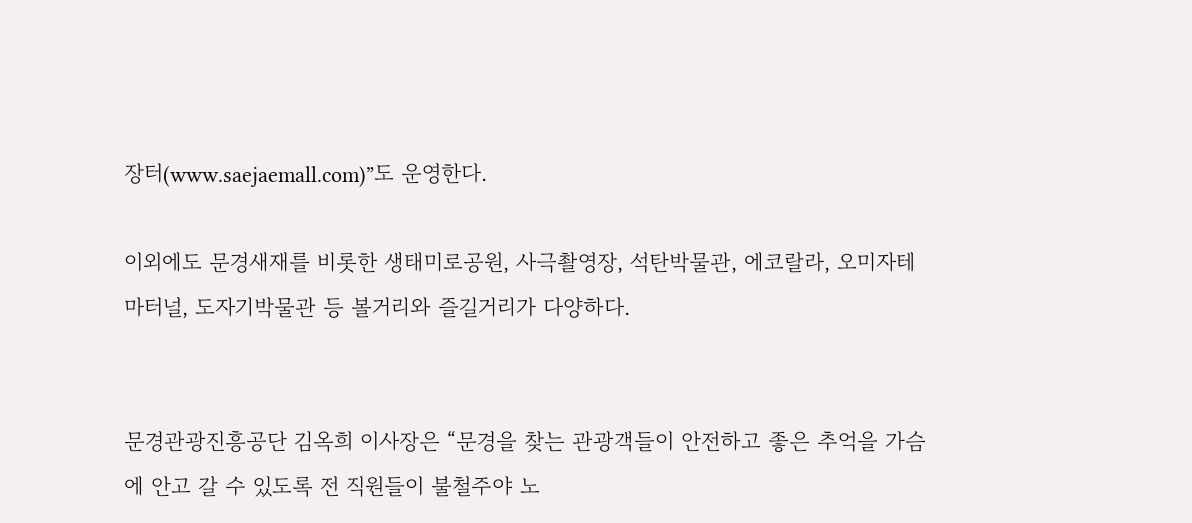장터(www.saejaemall.com)”도 운영한다.

이외에도 문경새재를 비롯한 생태미로공원, 사극촬영장, 석탄박물관, 에코랄라, 오미자테마터널, 도자기박물관 등 볼거리와 즐길거리가 다양하다.


문경관광진흥공단 김옥희 이사장은 “문경을 찾는 관광객들이 안전하고 좋은 추억을 가슴에 안고 갈 수 있도록 전 직원들이 불철주야 노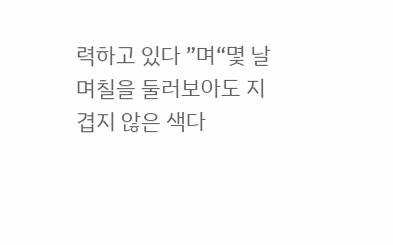력하고 있다 ”며“몇 날 며칠을 둘러보아도 지겹지 않은 색다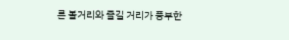른 볼거리와 즐길 거리가 풍부한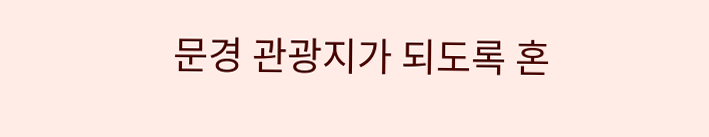문경 관광지가 되도록 혼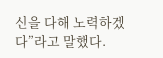신을 다해 노력하겠다”라고 말했다.